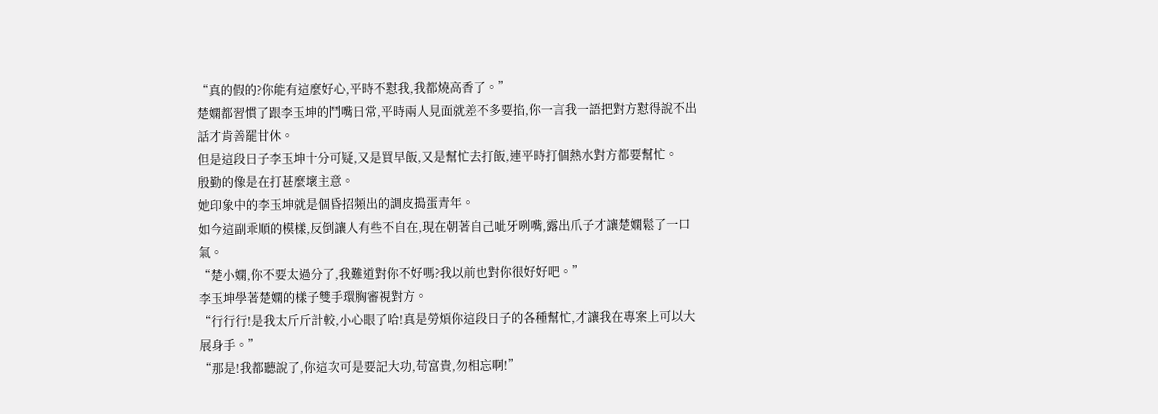“真的假的?你能有這麼好心,平時不懟我,我都燒高香了。”
楚嫻都習慣了跟李玉坤的鬥嘴日常,平時兩人見面就差不多要掐,你一言我一語把對方懟得說不出話才肯善罷甘休。
但是這段日子李玉坤十分可疑,又是買早飯,又是幫忙去打飯,連平時打個熱水對方都要幫忙。
殷勤的像是在打甚麼壞主意。
她印象中的李玉坤就是個昏招頻出的調皮搗蛋青年。
如今這副乖順的模樣,反倒讓人有些不自在,現在朝著自己呲牙咧嘴,露出爪子才讓楚嫻鬆了一口氣。
“楚小嫻,你不要太過分了,我難道對你不好嗎?我以前也對你很好好吧。”
李玉坤學著楚嫻的樣子雙手環胸審視對方。
“行行行!是我太斤斤計較,小心眼了哈!真是勞煩你這段日子的各種幫忙,才讓我在專案上可以大展身手。”
“那是!我都聽說了,你這次可是要記大功,苟富貴,勿相忘啊!”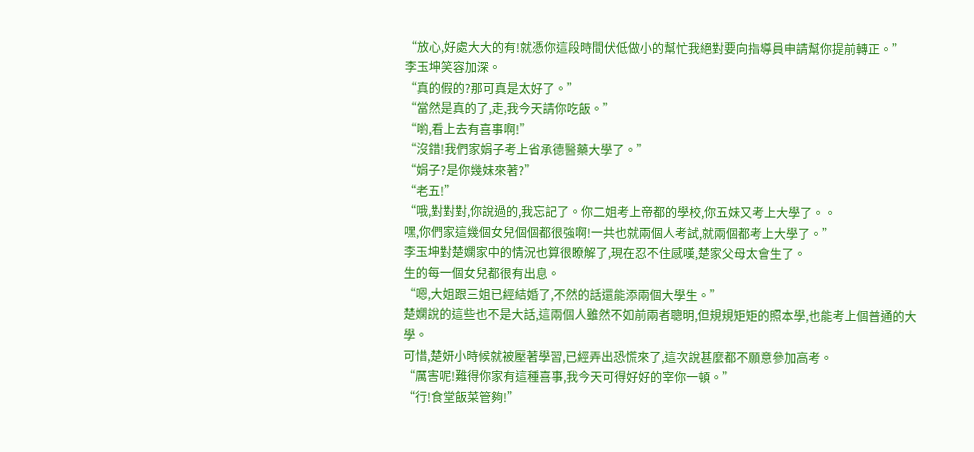“放心,好處大大的有!就憑你這段時間伏低做小的幫忙我絕對要向指導員申請幫你提前轉正。”
李玉坤笑容加深。
“真的假的?那可真是太好了。”
“當然是真的了,走,我今天請你吃飯。”
“喲,看上去有喜事啊!”
“沒錯!我們家娟子考上省承德醫藥大學了。”
“娟子?是你幾妹來著?”
“老五!”
“哦,對對對,你說過的,我忘記了。你二姐考上帝都的學校,你五妹又考上大學了。。
嘿,你們家這幾個女兒個個都很強啊!一共也就兩個人考試,就兩個都考上大學了。”
李玉坤對楚嫻家中的情況也算很瞭解了,現在忍不住感嘆,楚家父母太會生了。
生的每一個女兒都很有出息。
“嗯,大姐跟三姐已經結婚了,不然的話還能添兩個大學生。”
楚嫻說的這些也不是大話,這兩個人雖然不如前兩者聰明,但規規矩矩的照本學,也能考上個普通的大學。
可惜,楚妍小時候就被壓著學習,已經弄出恐慌來了,這次說甚麼都不願意參加高考。
“厲害呢!難得你家有這種喜事,我今天可得好好的宰你一頓。”
“行!食堂飯菜管夠!”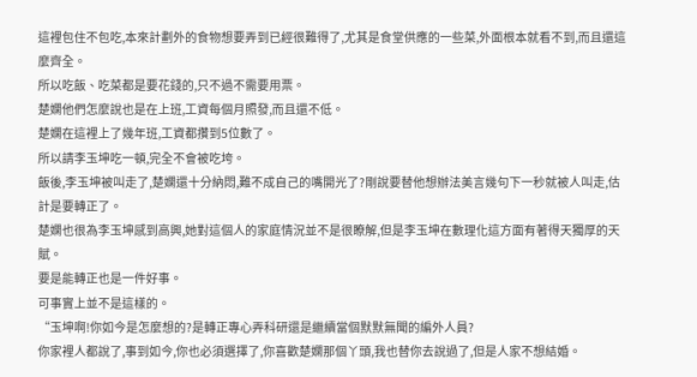這裡包住不包吃,本來計劃外的食物想要弄到已經很難得了,尤其是食堂供應的一些菜,外面根本就看不到,而且還這麼齊全。
所以吃飯、吃菜都是要花錢的,只不過不需要用票。
楚嫻他們怎麼說也是在上班,工資每個月照發,而且還不低。
楚嫻在這裡上了幾年班,工資都攢到5位數了。
所以請李玉坤吃一頓,完全不會被吃垮。
飯後,李玉坤被叫走了,楚嫻還十分納悶,難不成自己的嘴開光了?剛說要替他想辦法美言幾句下一秒就被人叫走,估計是要轉正了。
楚嫻也很為李玉坤感到高興,她對這個人的家庭情況並不是很瞭解,但是李玉坤在數理化這方面有著得天獨厚的天賦。
要是能轉正也是一件好事。
可事實上並不是這樣的。
“玉坤啊!你如今是怎麼想的?是轉正專心弄科研還是繼續當個默默無聞的編外人員?
你家裡人都說了,事到如今,你也必須選擇了,你喜歡楚嫻那個丫頭,我也替你去說過了,但是人家不想結婚。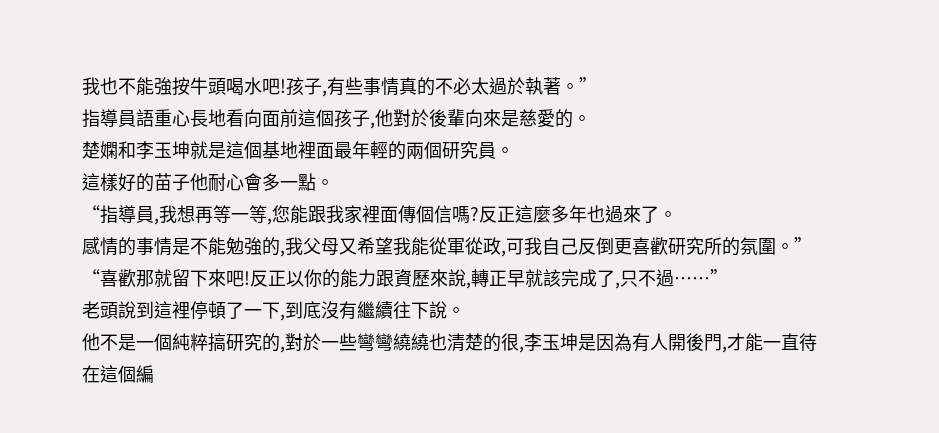我也不能強按牛頭喝水吧!孩子,有些事情真的不必太過於執著。”
指導員語重心長地看向面前這個孩子,他對於後輩向來是慈愛的。
楚嫻和李玉坤就是這個基地裡面最年輕的兩個研究員。
這樣好的苗子他耐心會多一點。
“指導員,我想再等一等,您能跟我家裡面傳個信嗎?反正這麼多年也過來了。
感情的事情是不能勉強的,我父母又希望我能從軍從政,可我自己反倒更喜歡研究所的氛圍。”
“喜歡那就留下來吧!反正以你的能力跟資歷來說,轉正早就該完成了,只不過……”
老頭說到這裡停頓了一下,到底沒有繼續往下說。
他不是一個純粹搞研究的,對於一些彎彎繞繞也清楚的很,李玉坤是因為有人開後門,才能一直待在這個編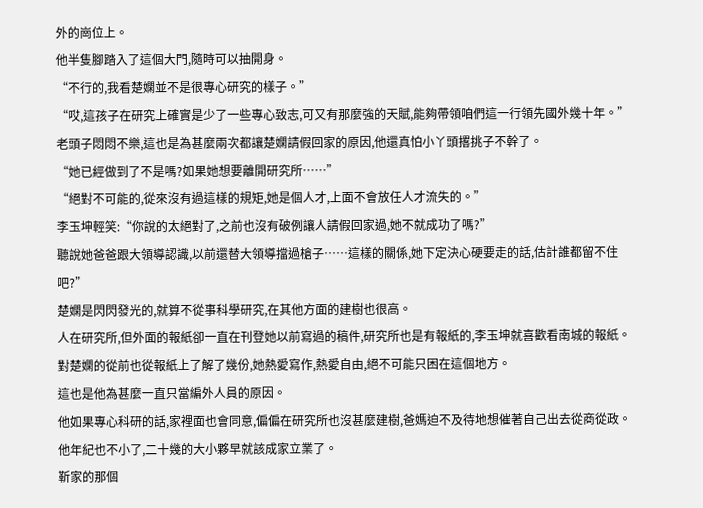外的崗位上。
他半隻腳踏入了這個大門,隨時可以抽開身。
“不行的,我看楚嫻並不是很專心研究的樣子。”
“哎,這孩子在研究上確實是少了一些專心致志,可又有那麼強的天賦,能夠帶領咱們這一行領先國外幾十年。”
老頭子悶悶不樂,這也是為甚麼兩次都讓楚嫻請假回家的原因,他還真怕小丫頭撂挑子不幹了。
“她已經做到了不是嗎?如果她想要離開研究所……”
“絕對不可能的,從來沒有過這樣的規矩,她是個人才,上面不會放任人才流失的。”
李玉坤輕笑:“你說的太絕對了,之前也沒有破例讓人請假回家過,她不就成功了嗎?”
聽說她爸爸跟大領導認識,以前還替大領導擋過槍子……這樣的關係,她下定決心硬要走的話,估計誰都留不住吧?”
楚嫻是閃閃發光的,就算不從事科學研究,在其他方面的建樹也很高。
人在研究所,但外面的報紙卻一直在刊登她以前寫過的稿件,研究所也是有報紙的,李玉坤就喜歡看南城的報紙。
對楚嫻的從前也從報紙上了解了幾份,她熱愛寫作,熱愛自由,絕不可能只困在這個地方。
這也是他為甚麼一直只當編外人員的原因。
他如果專心科研的話,家裡面也會同意,偏偏在研究所也沒甚麼建樹,爸媽迫不及待地想催著自己出去從商從政。
他年紀也不小了,二十幾的大小夥早就該成家立業了。
靳家的那個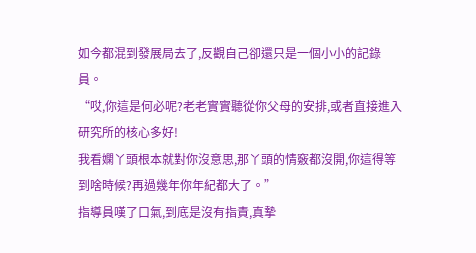如今都混到發展局去了,反觀自己卻還只是一個小小的記錄員。
“哎,你這是何必呢?老老實實聽從你父母的安排,或者直接進入研究所的核心多好!
我看嫻丫頭根本就對你沒意思,那丫頭的情竅都沒開,你這得等到啥時候?再過幾年你年紀都大了。”
指導員嘆了口氣,到底是沒有指責,真摯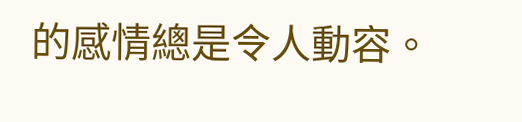的感情總是令人動容。